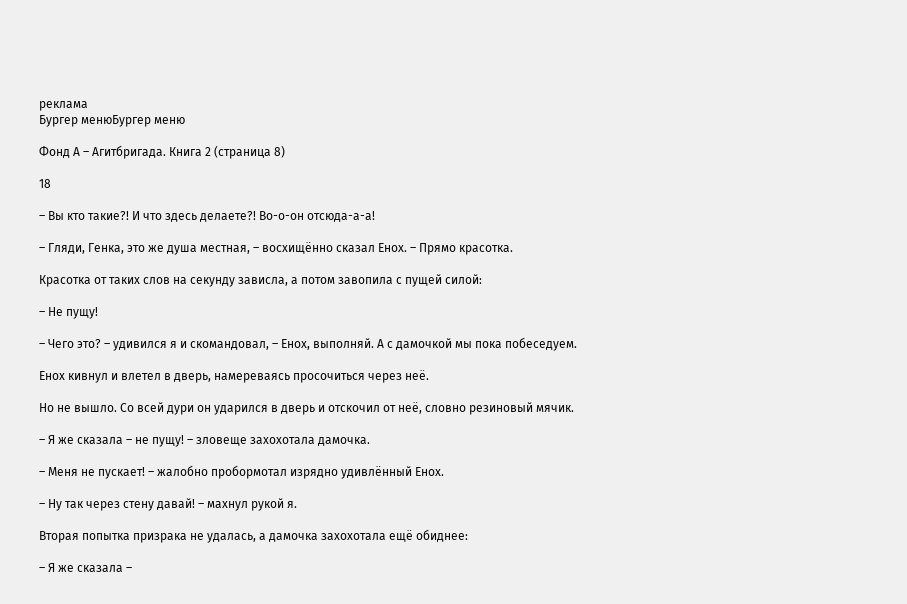реклама
Бургер менюБургер меню

Фонд А – Агитбригада. Книга 2 (страница 8)

18

– Вы кто такие?! И что здесь делаете?! Во-о-он отсюда-а-а!

– Гляди, Генка, это же душа местная, – восхищённо сказал Енох. – Прямо красотка.

Красотка от таких слов на секунду зависла, а потом завопила с пущей силой:

– Не пущу!

– Чего это? – удивился я и скомандовал, – Енох, выполняй. А с дамочкой мы пока побеседуем.

Енох кивнул и влетел в дверь, намереваясь просочиться через неё.

Но не вышло. Со всей дури он ударился в дверь и отскочил от неё, словно резиновый мячик.

– Я же сказала – не пущу! – зловеще захохотала дамочка.

– Меня не пускает! – жалобно пробормотал изрядно удивлённый Енох.

– Ну так через стену давай! – махнул рукой я.

Вторая попытка призрака не удалась, а дамочка захохотала ещё обиднее:

– Я же сказала –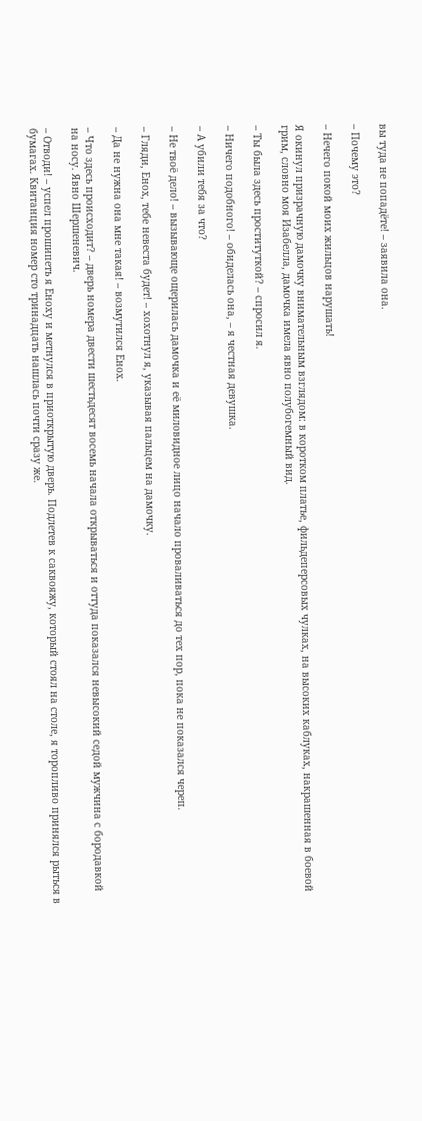вы туда не попадёте! – заявила она.

– Почему это?

– Нечего покой моих жильцов нарушать!

Я окинул призрачную дамочку внимательным взглядом: в коротком платье, фильдеперсовых чулках, на высоких каблуках, накрашенная в боевой грим, словно моя Изабелла, дамочка имела явно полубогемный вид.

– Ты была здесь проституткой? – спросил я.

– Ничего подобного! – обиделась она, – я честная девушка.

– А убили тебя за что?

– Не твоё дело! – вызывающе ощерилась дамочка и её миловидное лицо начало проваливаться до тех пор, пока не показался череп.

– Гляди, Енох, тебе невеста будет! – хохотнул я, указывая пальцем на дамочку.

– Да не нужна она мне такая! – возмутился Енох.

– Что здесь происходит? – дверь номера двести шестьдесят восемь начала открываться и оттуда показался невысокий седой мужчина с бородавкой на носу. Явно Шершеневич.

– Отводи! – успел прошипеть я Еноху и метнулся в приоткрытую дверь. Подлетев к саквояжу, который стоял на столе, я торопливо принялся рыться в бумагах. Квитанция номер сто тринадцать нашлась почти сразу же.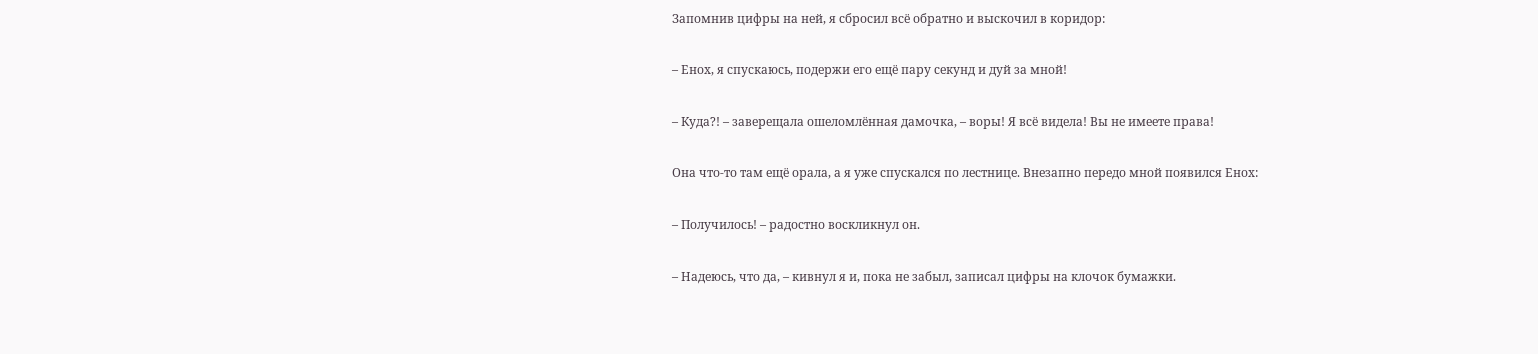Запомнив цифры на ней, я сбросил всё обратно и выскочил в коридор:

– Енох, я спускаюсь, подержи его ещё пару секунд и дуй за мной!

– Куда?! – заверещала ошеломлённая дамочка, – воры! Я всё видела! Вы не имеете права!

Она что-то там ещё орала, а я уже спускался по лестнице. Внезапно передо мной появился Енох:

– Получилось! – радостно воскликнул он.

– Надеюсь, что да, – кивнул я и, пока не забыл, записал цифры на клочок бумажки.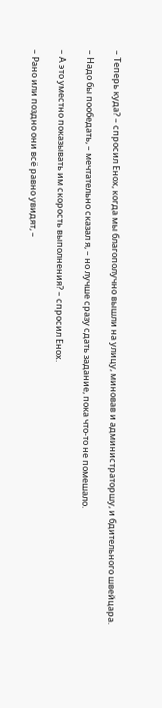– Теперь куда? – спросил Енох, когда мы благополучно вышли на улицу, миновав и администраторшу, и бдительного швейцара.

– Надо бы пообедать, – мечтательно сказал я, – но лучше сразу сдать задание, пока что-то не помешало.

– А это уместно показывать им скорость выполнения? – спросил Енох.

– Рано или поздно они всё равно увидят, –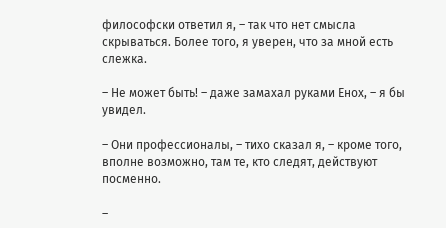философски ответил я, – так что нет смысла скрываться. Более того, я уверен, что за мной есть слежка.

– Не может быть! – даже замахал руками Енох, – я бы увидел.

– Они профессионалы, – тихо сказал я, – кроме того, вполне возможно, там те, кто следят, действуют посменно.

–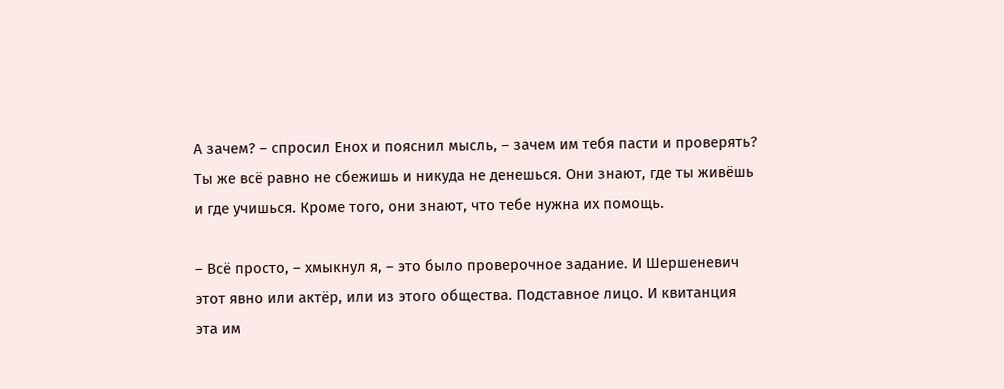А зачем? – спросил Енох и пояснил мысль, – зачем им тебя пасти и проверять? Ты же всё равно не сбежишь и никуда не денешься. Они знают, где ты живёшь и где учишься. Кроме того, они знают, что тебе нужна их помощь.

– Всё просто, – хмыкнул я, – это было проверочное задание. И Шершеневич этот явно или актёр, или из этого общества. Подставное лицо. И квитанция эта им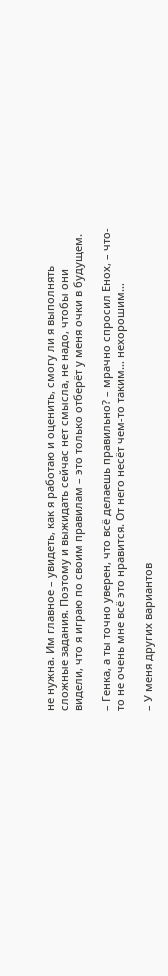не нужна. Им главное – увидеть, как я работаю и оценить, смогу ли я выполнять сложные задания. Поэтому и выжидать сейчас нет смысла, не надо, чтобы они видели, что я играю по своим правилам – это только отберёт у меня очки в будущем.

– Генка, а ты точно уверен, что всё делаешь правильно? – мрачно спросил Енох, – что-то не очень мне всё это нравится. От него несёт чем-то таким… нехорошим…

– У меня других вариантов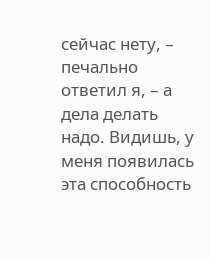сейчас нету, – печально ответил я, – а дела делать надо. Видишь, у меня появилась эта способность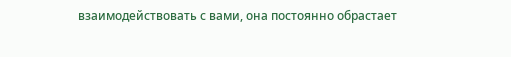взаимодействовать с вами, она постоянно обрастает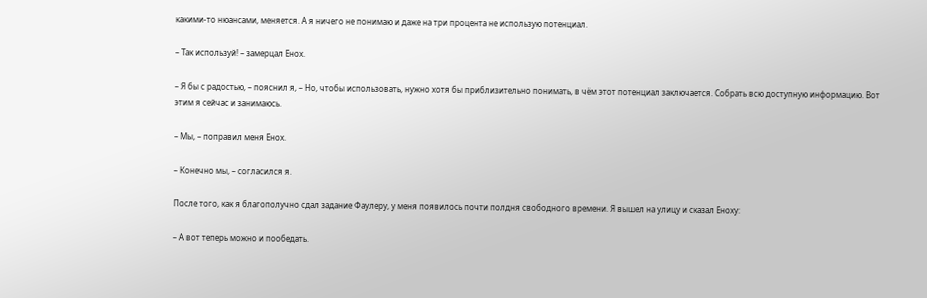какими-то нюансами, меняется. А я ничего не понимаю и даже на три процента не использую потенциал.

– Так используй! – замерцал Енох.

– Я бы с радостью, – пояснил я, – Но, чтобы использовать, нужно хотя бы приблизительно понимать, в чём этот потенциал заключается. Собрать всю доступную информацию. Вот этим я сейчас и занимаюсь.

– Мы, – поправил меня Енох.

– Конечно мы, – согласился я.

После того, как я благополучно сдал задание Фаулеру, у меня появилось почти полдня свободного времени. Я вышел на улицу и сказал Еноху:

– А вот теперь можно и пообедать.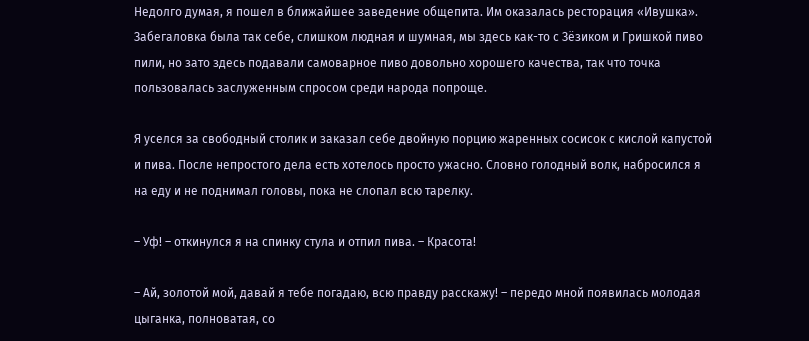Недолго думая, я пошел в ближайшее заведение общепита. Им оказалась ресторация «Ивушка». Забегаловка была так себе, слишком людная и шумная, мы здесь как-то с Зёзиком и Гришкой пиво пили, но зато здесь подавали самоварное пиво довольно хорошего качества, так что точка пользовалась заслуженным спросом среди народа попроще.

Я уселся за свободный столик и заказал себе двойную порцию жаренных сосисок с кислой капустой и пива. После непростого дела есть хотелось просто ужасно. Словно голодный волк, набросился я на еду и не поднимал головы, пока не слопал всю тарелку.

– Уф! – откинулся я на спинку стула и отпил пива. – Красота!

– Ай, золотой мой, давай я тебе погадаю, всю правду расскажу! – передо мной появилась молодая цыганка, полноватая, со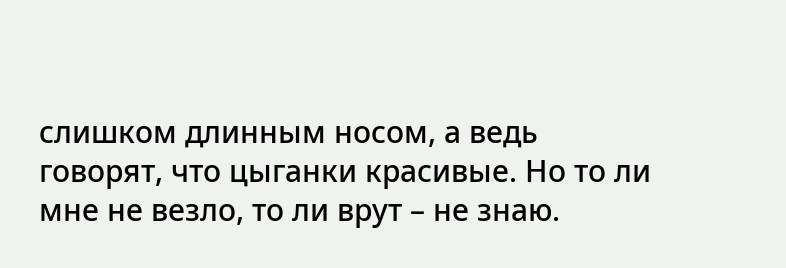слишком длинным носом, а ведь говорят, что цыганки красивые. Но то ли мне не везло, то ли врут – не знаю.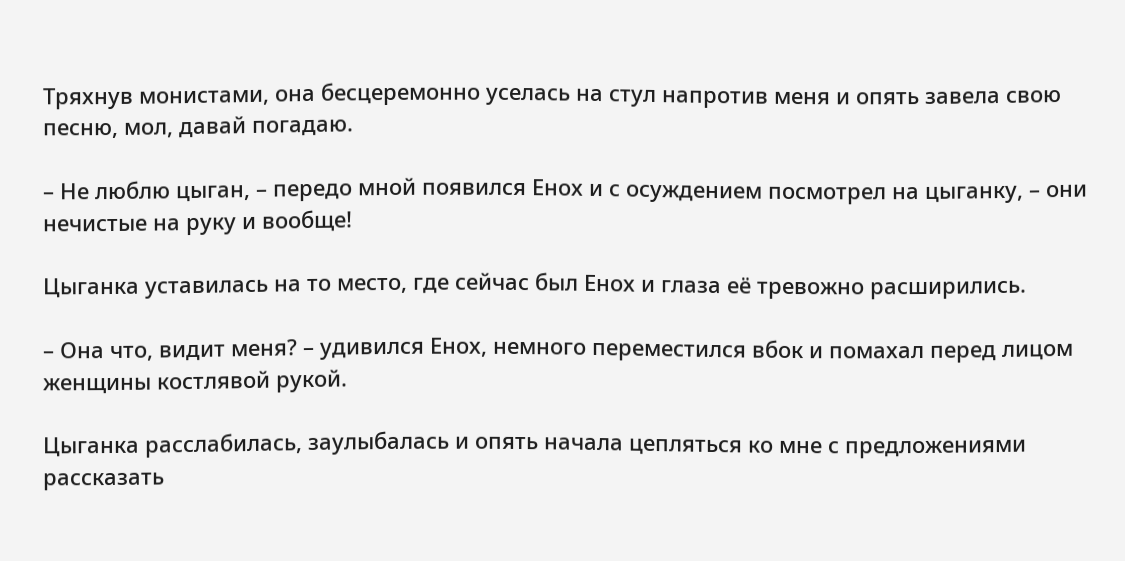Тряхнув монистами, она бесцеремонно уселась на стул напротив меня и опять завела свою песню, мол, давай погадаю.

– Не люблю цыган, – передо мной появился Енох и с осуждением посмотрел на цыганку, – они нечистые на руку и вообще!

Цыганка уставилась на то место, где сейчас был Енох и глаза её тревожно расширились.

– Она что, видит меня? – удивился Енох, немного переместился вбок и помахал перед лицом женщины костлявой рукой.

Цыганка расслабилась, заулыбалась и опять начала цепляться ко мне с предложениями рассказать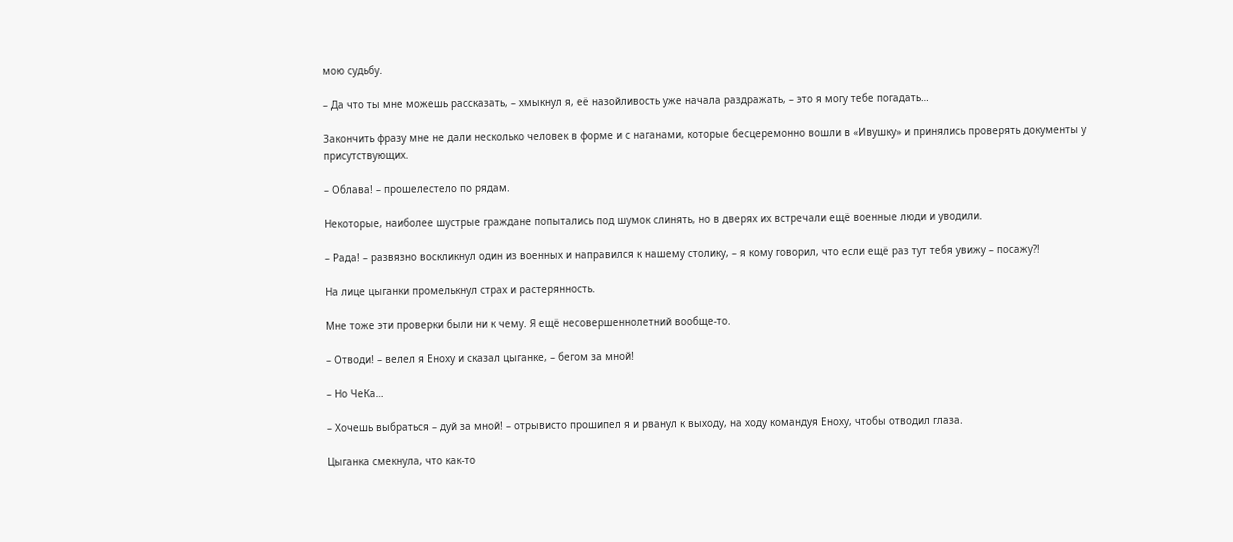мою судьбу.

– Да что ты мне можешь рассказать, – хмыкнул я, её назойливость уже начала раздражать, – это я могу тебе погадать…

Закончить фразу мне не дали несколько человек в форме и с наганами, которые бесцеремонно вошли в «Ивушку» и принялись проверять документы у присутствующих.

– Облава! – прошелестело по рядам.

Некоторые, наиболее шустрые граждане попытались под шумок слинять, но в дверях их встречали ещё военные люди и уводили.

– Рада! – развязно воскликнул один из военных и направился к нашему столику, – я кому говорил, что если ещё раз тут тебя увижу – посажу?!

На лице цыганки промелькнул страх и растерянность.

Мне тоже эти проверки были ни к чему. Я ещё несовершеннолетний вообще-то.

– Отводи! – велел я Еноху и сказал цыганке, – бегом за мной!

– Но ЧеКа…

– Хочешь выбраться – дуй за мной! – отрывисто прошипел я и рванул к выходу, на ходу командуя Еноху, чтобы отводил глаза.

Цыганка смекнула, что как-то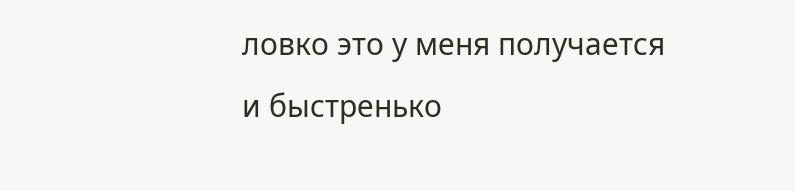ловко это у меня получается и быстренько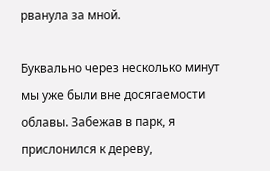рванула за мной.

Буквально через несколько минут мы уже были вне досягаемости облавы. Забежав в парк, я прислонился к дереву,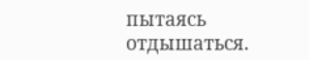пытаясь отдышаться.